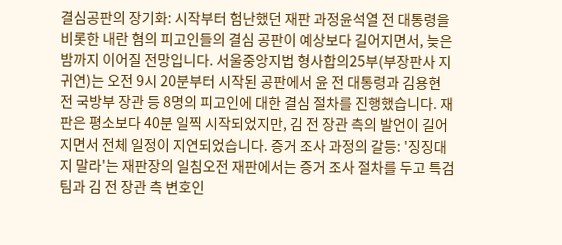결심공판의 장기화: 시작부터 험난했던 재판 과정윤석열 전 대통령을 비롯한 내란 혐의 피고인들의 결심 공판이 예상보다 길어지면서, 늦은 밤까지 이어질 전망입니다. 서울중앙지법 형사합의25부(부장판사 지귀연)는 오전 9시 20분부터 시작된 공판에서 윤 전 대통령과 김용현 전 국방부 장관 등 8명의 피고인에 대한 결심 절차를 진행했습니다. 재판은 평소보다 40분 일찍 시작되었지만, 김 전 장관 측의 발언이 길어지면서 전체 일정이 지연되었습니다. 증거 조사 과정의 갈등: '징징대지 말라'는 재판장의 일침오전 재판에서는 증거 조사 절차를 두고 특검팀과 김 전 장관 측 변호인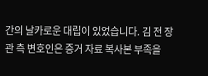간의 날카로운 대립이 있었습니다. 김 전 장관 측 변호인은 증거 자료 복사본 부족을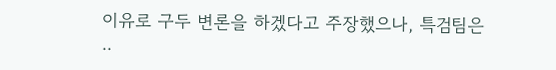이유로 구두 변론을 하겠다고 주장했으나, 특검팀은 ..